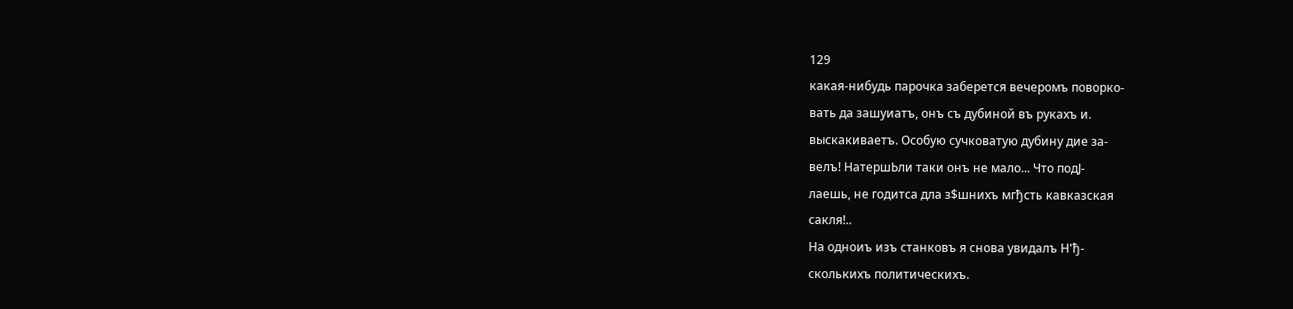129
какая-нибудь парочка заберется вечеромъ поворко-
вать да зашуиатъ, онъ съ дубиной въ рукахъ и.
выскакиваетъ. Особую сучковатую дубину дие за-
велъ! НатершЬли таки онъ не мало... Что подЈ-
лаешь, не годитса дла з$шнихъ мгђсть кавказская
сакля!..
На одноиъ изъ станковъ я снова увидалъ Н'ђ-
сколькихъ политическихъ.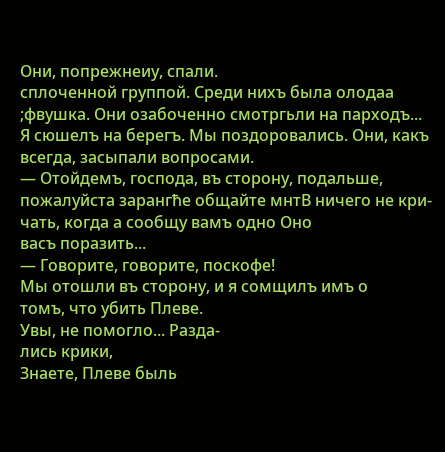Они, попрежнеиу, спали.
сплоченной группой. Среди нихъ была олодаа
;фвушка. Они озабоченно смотргьли на парходъ...
Я сюшелъ на берегъ. Мы поздоровались. Они, какъ
всегда, засыпали вопросами.
— Отойдемъ, господа, въ сторону, подальше,
пожалуйста зарангће общайте мнтВ ничего не кри-
чать, когда а сообщу вамъ одно Оно
васъ поразить...
— Говорите, говорите, поскофе!
Мы отошли въ сторону, и я сомщилъ имъ о
томъ, что убить Плеве.
Увы, не помогло... Разда-
лись крики,
Знаете, Плеве быль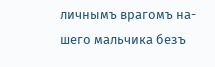личнымъ врагомъ на-
шего мальчика безъ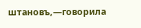штановъ,—говорила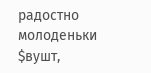радостно
молоденьки $вушт,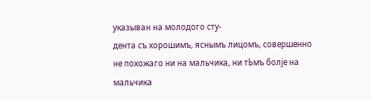указыван на молодого сту-
дента съ хорошимъ, яснымъ лицомъ, совершенно
не похожаго ни на мальчика, ни тЬмъ болје на
мальчика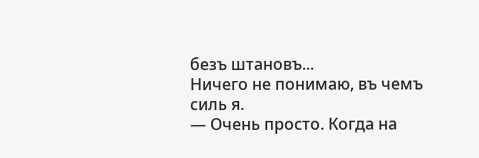безъ штановъ...
Ничего не понимаю, въ чемъ
силь я.
— Очень просто. Когда на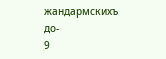жандармскихъ до-
9